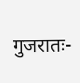गुजरातः-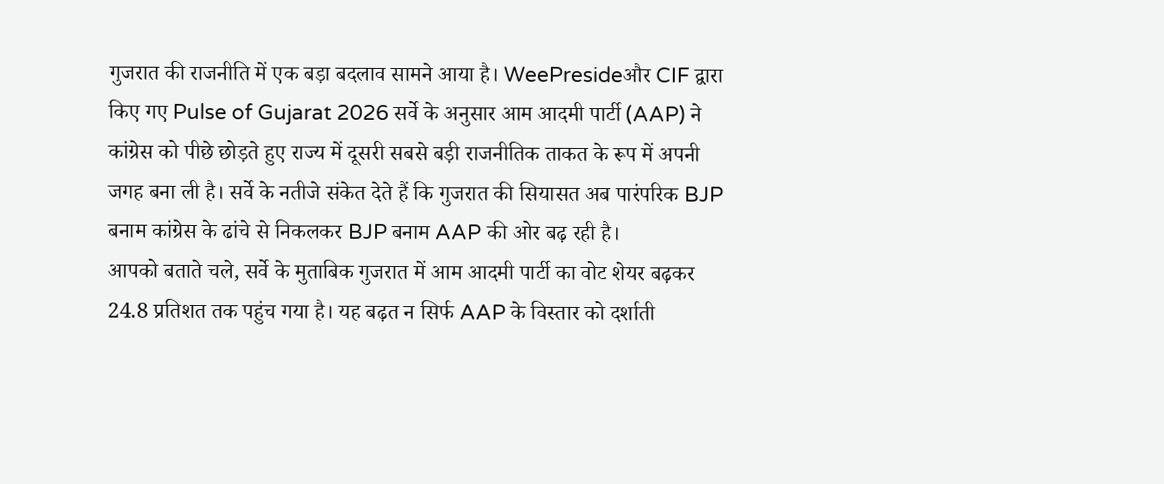गुजरात की राजनीति में एक बड़ा बदलाव सामने आया है। WeePresideऔर CIF द्वारा किए गए Pulse of Gujarat 2026 सर्वे के अनुसार आम आदमी पार्टी (AAP) ने कांग्रेस को पीछे छोड़ते हुए राज्य में दूसरी सबसे बड़ी राजनीतिक ताकत के रूप में अपनी जगह बना ली है। सर्वे के नतीजे संकेत देते हैं कि गुजरात की सियासत अब पारंपरिक BJP बनाम कांग्रेस के ढांचे से निकलकर BJP बनाम AAP की ओर बढ़ रही है।
आपको बताते चले, सर्वे के मुताबिक गुजरात में आम आदमी पार्टी का वोट शेयर बढ़कर 24.8 प्रतिशत तक पहुंच गया है। यह बढ़त न सिर्फ AAP के विस्तार को दर्शाती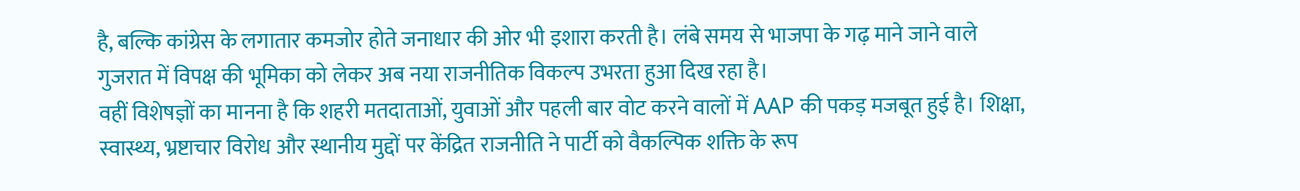है, बल्कि कांग्रेस के लगातार कमजोर होते जनाधार की ओर भी इशारा करती है। लंबे समय से भाजपा के गढ़ माने जाने वाले गुजरात में विपक्ष की भूमिका को लेकर अब नया राजनीतिक विकल्प उभरता हुआ दिख रहा है।
वहीं विशेषज्ञों का मानना है कि शहरी मतदाताओं, युवाओं और पहली बार वोट करने वालों में AAP की पकड़ मजबूत हुई है। शिक्षा, स्वास्थ्य, भ्रष्टाचार विरोध और स्थानीय मुद्दों पर केंद्रित राजनीति ने पार्टी को वैकल्पिक शक्ति के रूप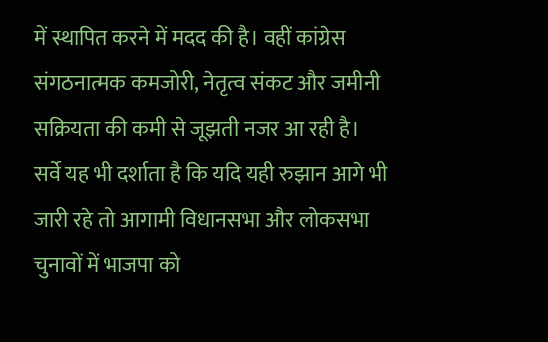में स्थापित करने में मदद की है। वहीं कांग्रेस संगठनात्मक कमजोरी, नेतृत्व संकट और जमीनी सक्रियता की कमी से जूझती नजर आ रही है।
सर्वे यह भी दर्शाता है कि यदि यही रुझान आगे भी जारी रहे तो आगामी विधानसभा और लोकसभा चुनावों में भाजपा को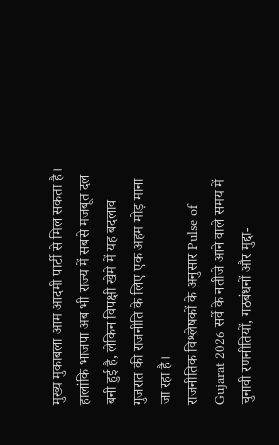मुख्य मुकाबला आम आदमी पार्टी से मिल सकता है। हालांकि भाजपा अब भी राज्य में सबसे मजबूत दल बनी हुई है, लेकिन विपक्षी खेमे में यह बदलाव गुजरात की राजनीति के लिए एक अहम मोड़ माना जा रहा है।
राजनीतिक विश्लेषकों के अनुसार Pulse of Gujarat 2026 सर्वे के नतीजे आने वाले समय में चुनावी रणनीतियों, गठबंधनों और मुद्दा-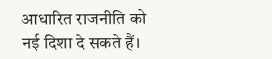आधारित राजनीति को नई दिशा दे सकते हैं।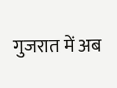गुजरात में अब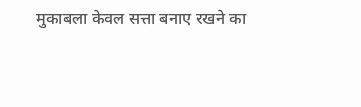मुकाबला केवल सत्ता बनाए रखने का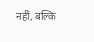नहीं, बल्कि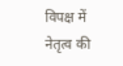विपक्ष में नेतृत्व की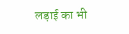लड़ाई का भी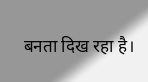बनता दिख रहा है।